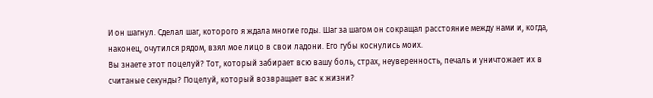И он шагнул. Сделал шаг, которого я ждала многие годы. Шаг за шагом он сокращал расстояние между нами и, когда, наконец, очутился рядом, взял мое лицо в свои ладони. Его губы коснулись моих.
Вы знаете этот поцелуй? Тот, который забирает всю вашу боль, страх, неуверенность, печаль и уничтожает их в считаные секунды? Поцелуй, который возвращает вас к жизни?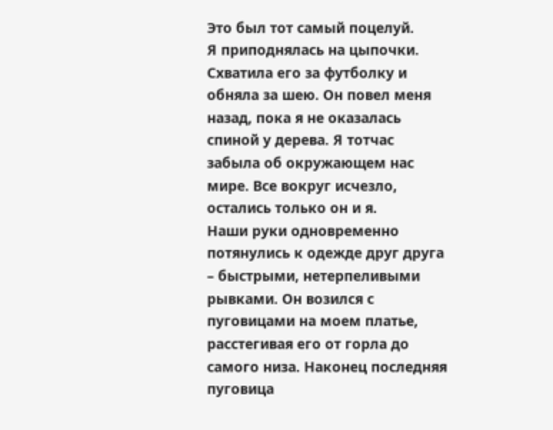Это был тот самый поцелуй.
Я приподнялась на цыпочки. Схватила его за футболку и обняла за шею. Он повел меня назад, пока я не оказалась спиной у дерева. Я тотчас забыла об окружающем нас мире. Все вокруг исчезло, остались только он и я.
Наши руки одновременно потянулись к одежде друг друга – быстрыми, нетерпеливыми рывками. Он возился с пуговицами на моем платье, расстегивая его от горла до самого низа. Наконец последняя пуговица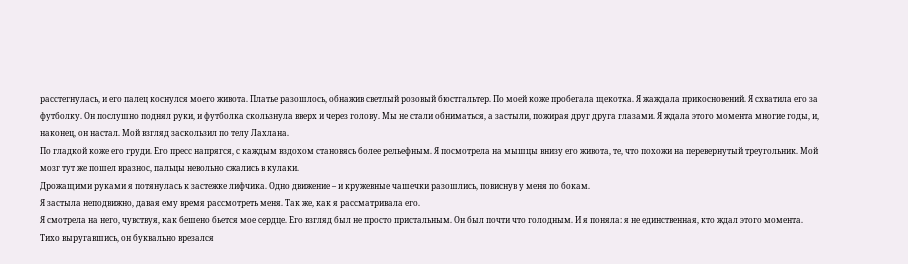расстегнулась, и его палец коснулся моего живота. Платье разошлось, обнажив светлый розовый бюстгальтер. По моей коже пробегала щекотка. Я жаждала прикосновений. Я схватила его за футболку. Он послушно поднял руки, и футболка скользнула вверх и через голову. Мы не стали обниматься, а застыли, пожирая друг друга глазами. Я ждала этого момента многие годы, и, наконец, он настал. Мой взгляд заскользил по телу Лахлана.
По гладкой коже его груди. Его пресс напрягся, с каждым вздохом становясь более рельефным. Я посмотрела на мышцы внизу его живота, те, что похожи на перевернутый треугольник. Мой мозг тут же пошел вразнос, пальцы невольно сжались в кулаки.
Дрожащими руками я потянулась к застежке лифчика. Одно движение – и кружевные чашечки разошлись, повиснув у меня по бокам.
Я застыла неподвижно, давая ему время рассмотреть меня. Так же, как я рассматривала его.
Я смотрела на него, чувствуя, как бешено бьется мое сердце. Его взгляд был не просто пристальным. Он был почти что голодным. И я поняла: я не единственная, кто ждал этого момента.
Тихо выругавшись, он буквально врезался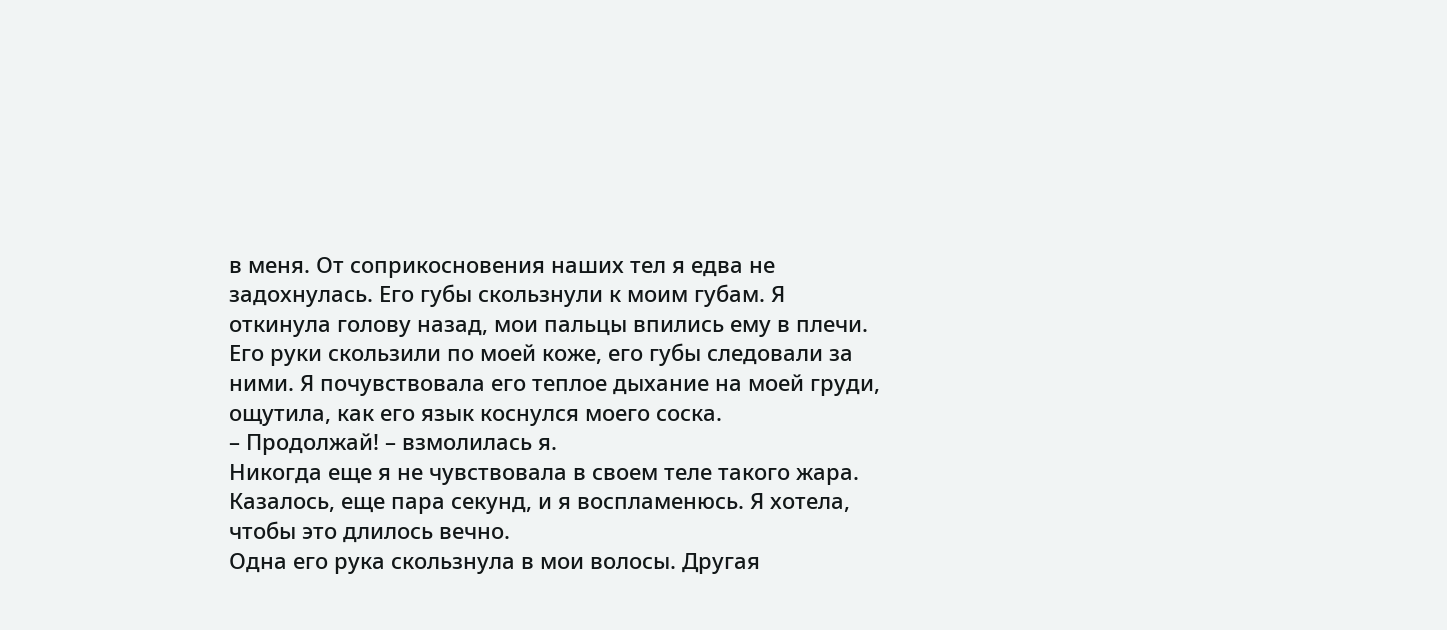в меня. От соприкосновения наших тел я едва не задохнулась. Его губы скользнули к моим губам. Я откинула голову назад, мои пальцы впились ему в плечи.
Его руки скользили по моей коже, его губы следовали за ними. Я почувствовала его теплое дыхание на моей груди, ощутила, как его язык коснулся моего соска.
– Продолжай! – взмолилась я.
Никогда еще я не чувствовала в своем теле такого жара. Казалось, еще пара секунд, и я воспламенюсь. Я хотела, чтобы это длилось вечно.
Одна его рука скользнула в мои волосы. Другая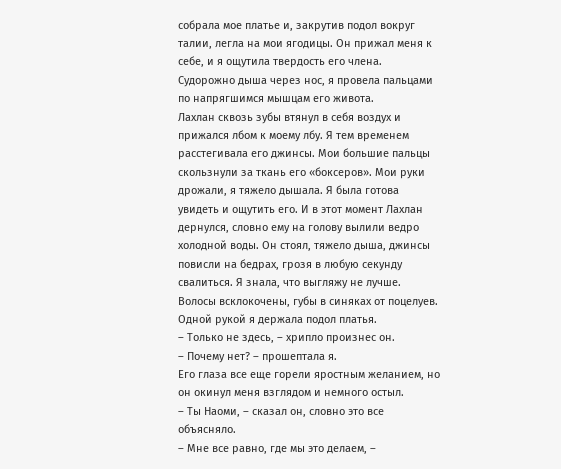собрала мое платье и, закрутив подол вокруг талии, легла на мои ягодицы. Он прижал меня к себе, и я ощутила твердость его члена.
Судорожно дыша через нос, я провела пальцами по напрягшимся мышцам его живота.
Лахлан сквозь зубы втянул в себя воздух и прижался лбом к моему лбу. Я тем временем расстегивала его джинсы. Мои большие пальцы скользнули за ткань его «боксеров». Мои руки дрожали, я тяжело дышала. Я была готова увидеть и ощутить его. И в этот момент Лахлан дернулся, словно ему на голову вылили ведро холодной воды. Он стоял, тяжело дыша, джинсы повисли на бедрах, грозя в любую секунду свалиться. Я знала, что выгляжу не лучше. Волосы всклокочены, губы в синяках от поцелуев. Одной рукой я держала подол платья.
– Только не здесь, – хрипло произнес он.
– Почему нет? – прошептала я.
Его глаза все еще горели яростным желанием, но он окинул меня взглядом и немного остыл.
– Ты Наоми, – сказал он, словно это все объясняло.
– Мне все равно, где мы это делаем, –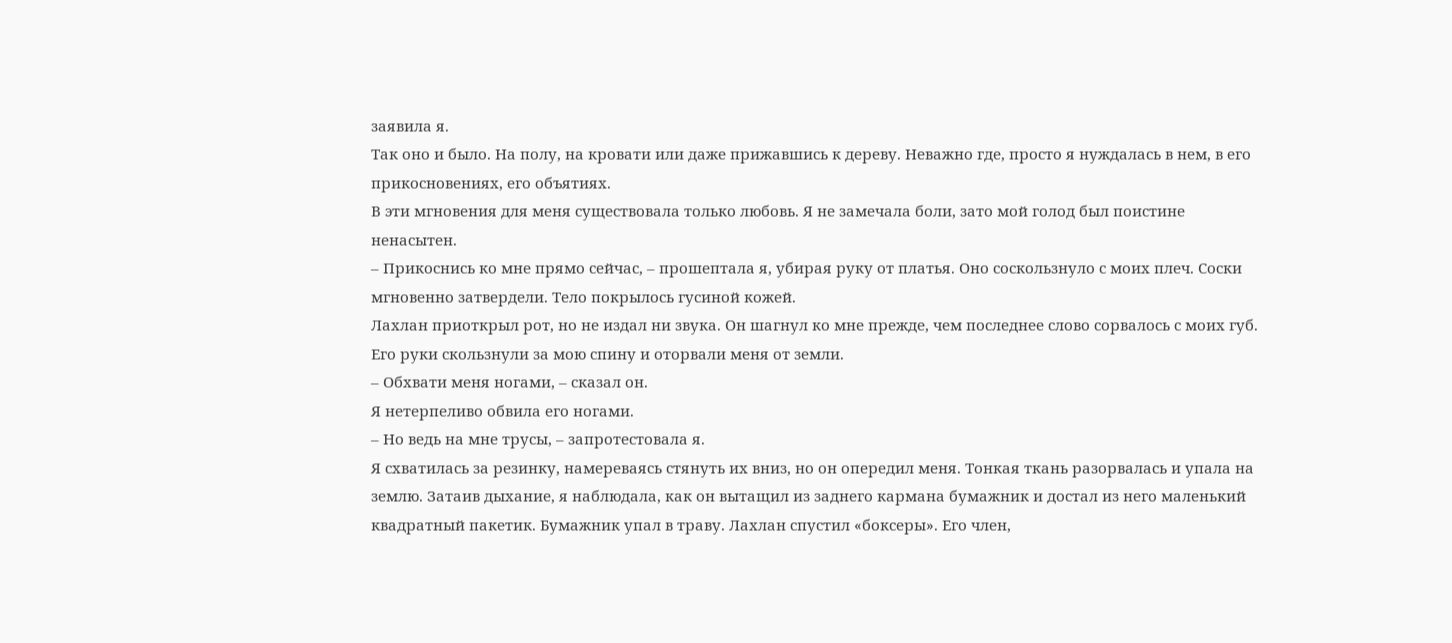заявила я.
Так оно и было. На полу, на кровати или даже прижавшись к дереву. Неважно где, просто я нуждалась в нем, в его прикосновениях, его объятиях.
В эти мгновения для меня существовала только любовь. Я не замечала боли, зато мой голод был поистине ненасытен.
– Прикоснись ко мне прямо сейчас, – прошептала я, убирая руку от платья. Оно соскользнуло с моих плеч. Соски мгновенно затвердели. Тело покрылось гусиной кожей.
Лахлан приоткрыл рот, но не издал ни звука. Он шагнул ко мне прежде, чем последнее слово сорвалось с моих губ. Его руки скользнули за мою спину и оторвали меня от земли.
– Обхвати меня ногами, – сказал он.
Я нетерпеливо обвила его ногами.
– Но ведь на мне трусы, – запротестовала я.
Я схватилась за резинку, намереваясь стянуть их вниз, но он опередил меня. Тонкая ткань разорвалась и упала на землю. Затаив дыхание, я наблюдала, как он вытащил из заднего кармана бумажник и достал из него маленький квадратный пакетик. Бумажник упал в траву. Лахлан спустил «боксеры». Его член,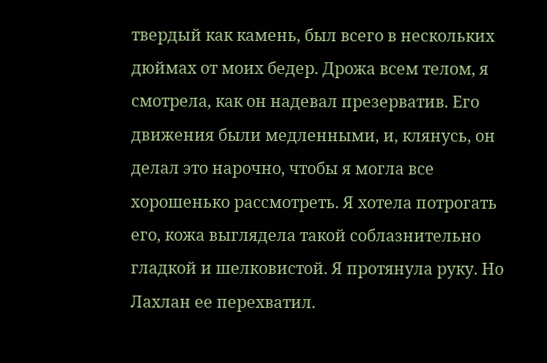твердый как камень, был всего в нескольких дюймах от моих бедер. Дрожа всем телом, я смотрела, как он надевал презерватив. Его движения были медленными, и, клянусь, он делал это нарочно, чтобы я могла все хорошенько рассмотреть. Я хотела потрогать его, кожа выглядела такой соблазнительно гладкой и шелковистой. Я протянула руку. Но Лахлан ее перехватил.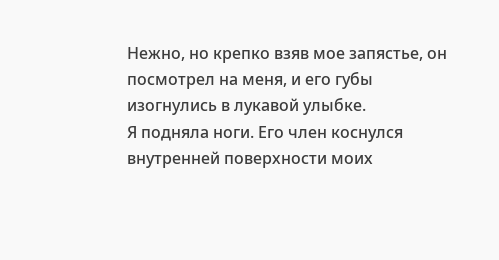Нежно, но крепко взяв мое запястье, он посмотрел на меня, и его губы изогнулись в лукавой улыбке.
Я подняла ноги. Его член коснулся внутренней поверхности моих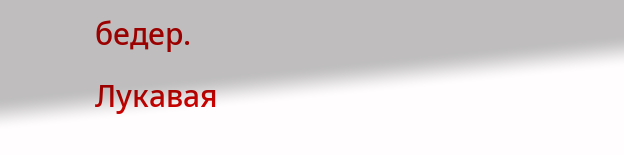бедер.
Лукавая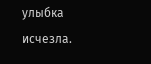улыбка исчезла.